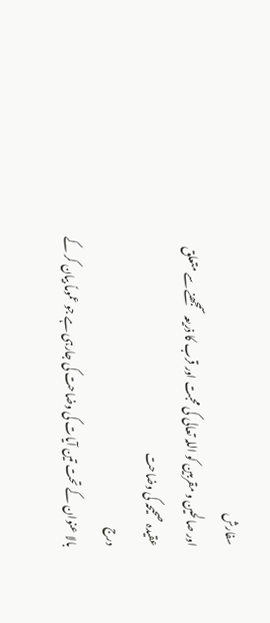سفارش
اور صالحین و مقربین کو اللہ تعالی کی محبت اور قرب کا ذریعہ سمجھنے سے متعلق
عقیدہ صحیحہ کی وضاحت
درج
بالا عنوان کے تحت تین آیات کی وضاحت کی جارہی ہے جو عموماً بیان کر کے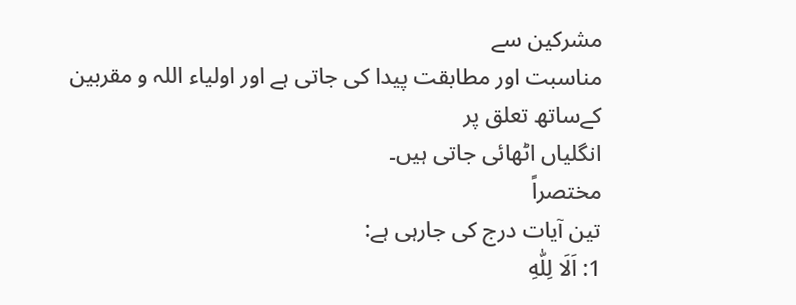مشرکین سے
مناسبت اور مطابقت پیدا کی جاتی ہے اور اولیاء اللہ و مقربین کےساتھ تعلق پر
انگلیاں اٹھائی جاتی ہیں۔
مختصراً
تین آیات درج کی جارہی ہے:
1: اَلَا لِلّٰهِ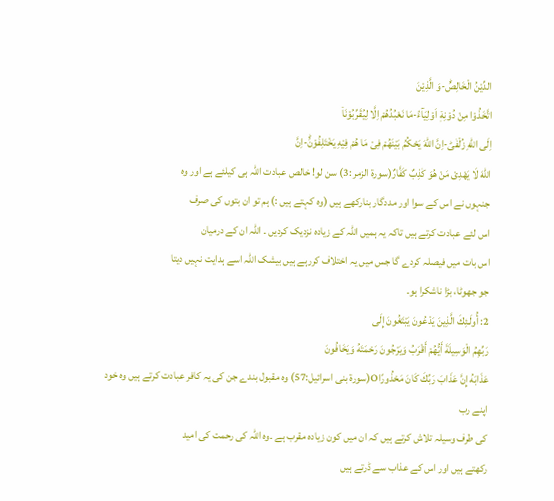الدِّیْنُ الْخَالِصُؕ-وَ الَّذِیْنَ
اتَّخَذُوْا مِنْ دُوْنِهٖۤ اَوْلِیَآءَۘ-مَا نَعْبُدُهُمْ اِلَّا لِیُقَرِّبُوْنَاۤ
اِلَى اللّٰهِ زُلْفٰىؕ-اِنَّ اللّٰهَ یَحْكُمُ بَیْنَهُمْ فِیْ مَا هُمْ فِیْهِ یَخْتَلِفُوْنَ۬ؕ-اِنَّ
اللّٰهَ لَا یَهْدِیْ مَنْ هُوَ كٰذِبٌ كَفَّارٌ(سورۃ الزمر :3) سن لو! خالص عبادت اللہ ہی کیلئے ہے اور وہ
جنہوں نے اس کے سوا اور مددگار بنارکھے ہیں (وہ کہتے ہیں :) ہم تو ان بتوں کی صرف
اس لئے عبادت کرتے ہیں تاکہ یہ ہمیں اللہ کے زیادہ نزدیک کردیں ۔ اللہ ان کے درمیان
اس بات میں فیصلہ کردے گا جس میں یہ اختلاف کررہے ہیں بیشک اللہ اسے ہدایت نہیں دیتا
جو جھوٹا، بڑا ناشکرا ہو۔
2: أُولَـئِكَ الَّذِينَ يَدْعُونَ يَبْتَغُونَ إِلَى
رَبِّهِمُ الْوَسِيلَةَ أَيُّهُمْ أَقْرَبُ وَيَرْجُونَ رَحْمَتَهُ وَيَخَافُونَ
عَذَابَهُ إِنَّ عَذَابَ رَبِّكَ كَانَ مَحْذُورًاO(سورۃ بنی اسرائیل:57) وہ مقبول بندے جن کی یہ کافر عبادت کرتے ہیں وہ خود اپنے رب
کی طرف وسیلہ تلاش کرتے ہیں کہ ان میں کون زیادہ مقرب ہے ۔وہ اللہ کی رحمت کی امید
رکھتے ہیں اور اس کے عذاب سے ڈرتے ہیں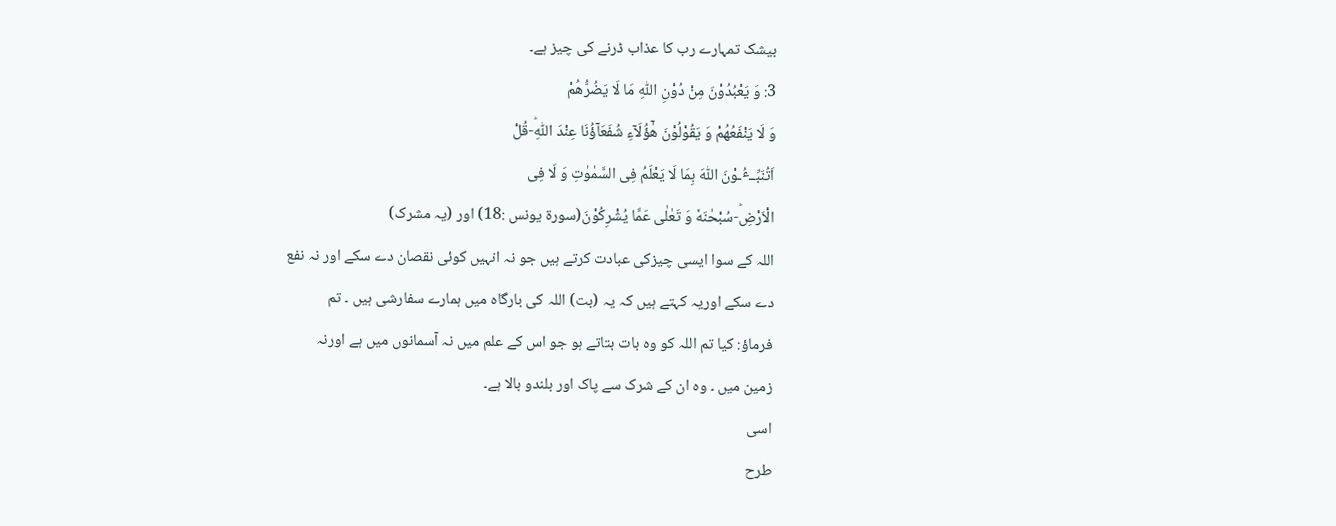بیشک تمہارے رب کا عذاب ڈرنے کی چیز ہے۔
3: وَ یَعْبُدُوْنَ مِنْ دُوْنِ اللّٰهِ مَا لَا یَضُرُّهُمْ
وَ لَا یَنْفَعُهُمْ وَ یَقُوْلُوْنَ هٰۤؤُلَآءِ شُفَعَآؤُنَا عِنْدَ اللّٰهِؕ-قُلْ
اَتُنَبِّــٴُـوْنَ اللّٰهَ بِمَا لَا یَعْلَمُ فِی السَّمٰوٰتِ وَ لَا فِی
الْاَرْضِؕ-سُبْحٰنَهٗ وَ تَعٰلٰى عَمَّا یُشْرِكُوْنَ(سورۃ یونس :18) اور (یہ مشرک)
اللہ کے سوا ایسی چیزکی عبادت کرتے ہیں جو نہ انہیں کوئی نقصان دے سکے اور نہ نفع
دے سکے اوریہ کہتے ہیں کہ یہ (بت) اللہ کی بارگاہ میں ہمارے سفارشی ہیں ۔ تم
فرماؤ: کیا تم اللہ کو وہ بات بتاتے ہو جو اس کے علم میں نہ آسمانوں میں ہے اورنہ
زمین میں ۔ وہ ان کے شرک سے پاک اور بلندو بالا ہے۔
اسی
طرح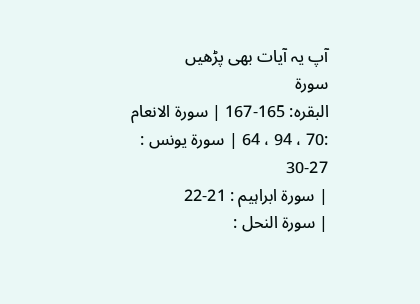آپ یہ آیات بھی پڑھیں
سورۃ
البقرہ: 165-167 | سورۃ الانعام
:70 ، 94 ، 64 | سورۃ یونس : 27-30
| سورۃ ابراہیم : 21-22
| سورۃ النحل :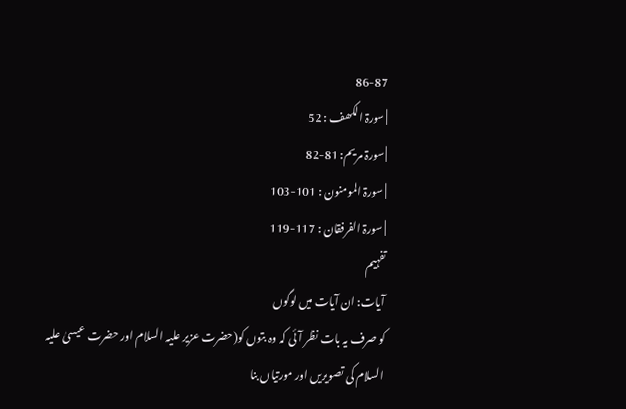86-87
| سورۃ الکھف : 52
| سورۃ مریم: 81-82
| سورۃ المومنون : 101-103
| سورۃ الفرفقان : 117-119
تفہیم
آیات: ان آیات میں لوگوں
کو صرف یہ بات نظر آئی کہ وہ بتوں کو(حضرت عزیر علیہ السلام اور حضرت عیسیٰ علیہ
السلام کی تصویریں اور مورتیاں بنا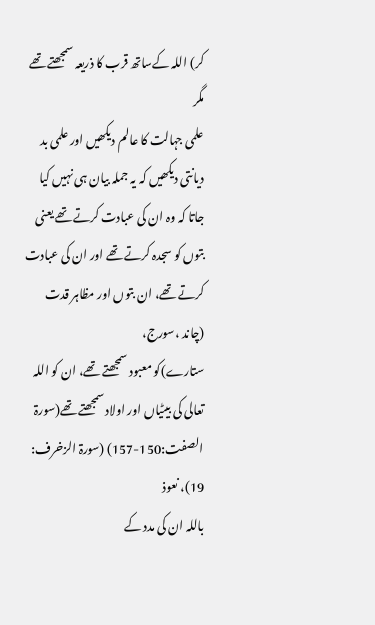کر) اللہ کےساتھ قرب کا ذریعہ سمجھتے تھے مگر
علمی جہالت کا عالم دیکھیں اور علمی بد دیانتی دیکھیں کہ یہ جملہ بیان ہی نہیں کیا
جاتا کہ وہ ان کی عبادت کرتے تھے یعنی
بتوں کو سجدہ کرتے تھے اور ان کی عبادت کرتے تھے، ان بتوں اور مظاہر قدت (چاند ،سورج،
ستارے)کو معبود سمجھتے تھے، ان کو اللہ
تعالی کی بیٹیاں اور اولاد سمجھتے تھے(سورۃ الصفت:150-157) (سورۃ الزخرف: 19)، نعوذ
باللہ ان کی مدد کے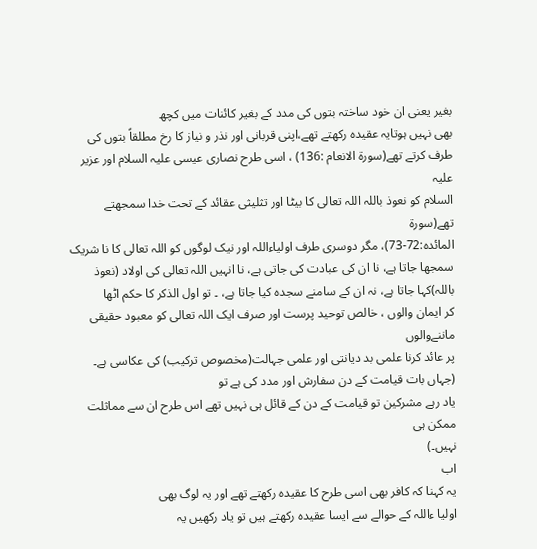بغیر یعنی ان خود ساختہ بتوں کی مدد کے بغیر کائنات میں کچھ
بھی نہیں ہوتایہ عقیدہ رکھتے تھے،اپنی قربانی اور نذر و نیاز کا رخ مطلقاً بتوں کی
طرف کرتے تھے(سورۃ الانعام :136) ، اسی طرح نصاری عیسی علیہ السلام اور عزیر علیہ
السلام کو نعوذ باللہ اللہ تعالی کا بیٹا اور تثلیثی عقائد کے تحت خدا سمجھتے تھے(سورۃ
المائدہ:72-73)، مگر دوسری طرف اولیاءاللہ اور نیک لوگوں کو اللہ تعالی کا نا شریک
سمجھا جاتا ہے، نا ان کی عبادت کی جاتی ہے، نا انہیں اللہ تعالی کی اولاد (نعوذ
باللہ)کہا جاتا ہے، نہ ان کے سامنے سجدہ کیا جاتا ہے، ۔ تو اول الذکر کا حکم اٹھا
کر ایمان والوں ، خالص توحید پرست اور صرف ایک اللہ تعالی کو معبود حقیقی ماننےوالوں
پر عائد کرنا علمی بد دیانتی اور علمی جہالت(مخصوص ترکیب) کی عکاسی ہے۔
(جہاں بات قیامت کے دن سفارش اور مدد کی ہے تو
یاد رہے مشرکین تو قیامت کے دن کے قائل ہی نہیں تھے اس طرح ان سے مماثلت ممکن ہی
نہیں۔)
اب
یہ کہنا کہ کافر بھی اسی طرح کا عقیدہ رکھتے تھے اور یہ لوگ بھی
اولیا ءاللہ کے حوالے سے ایسا عقیدہ رکھتے ہیں تو یاد رکھیں یہ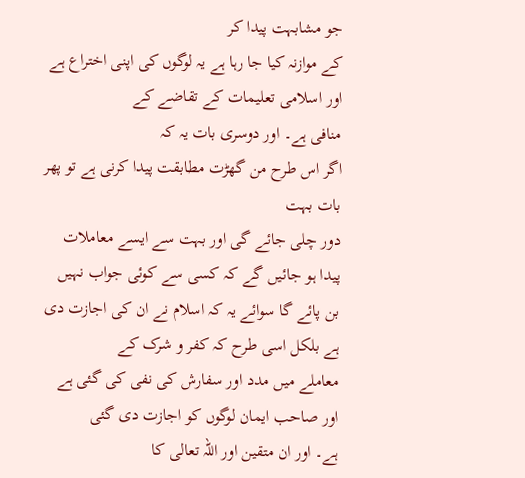جو مشابہت پیدا کر
کے موازنہ کیا جا رہا ہے یہ لوگوں کی اپنی اختراع ہے اور اسلامی تعلیمات کے تقاضے کے
منافی ہے۔ اور دوسری بات یہ کہ
اگر اس طرح من گھڑت مطابقت پیدا کرنی ہے تو پھر بات بہت
دور چلی جائے گی اور بہت سے ایسے معاملات پیدا ہو جائیں گے کہ کسی سے کوئی جواب نہیں
بن پائے گا سوائے یہ کہ اسلام نے ان کی اجازت دی ہے بلکل اسی طرح کہ کفر و شرک کے
معاملے میں مدد اور سفارش کی نفی کی گئی ہے اور صاحب ایمان لوگوں کو اجازت دی گئی
ہے۔ اور ان متقین اور اللہ تعالی کا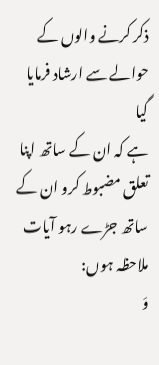ذکر کرنے والوں کے حوالے سے ارشاد فرمایا گیا
ہے کہ ان کے ساتھ اپنا تعلق مضبوط کرو ان کے ساتھ جڑے رہو آیات ملاحظہ ہوں:
وَ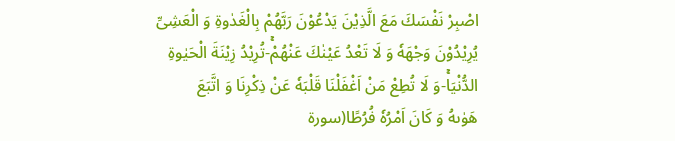اصْبِرْ نَفْسَكَ مَعَ الَّذِیْنَ یَدْعُوْنَ رَبَّهُمْ بِالْغَدٰوةِ وَ الْعَشِیِّ
یُرِیْدُوْنَ وَجْهَهٗ وَ لَا تَعْدُ عَیْنٰكَ عَنْهُمْۚ-تُرِیْدُ زِیْنَةَ الْحَیٰوةِ
الدُّنْیَاۚ-وَ لَا تُطِعْ مَنْ اَغْفَلْنَا قَلْبَهٗ عَنْ ذِكْرِنَا وَ اتَّبَعَ
هَوٰىهُ وَ كَانَ اَمْرُهٗ فُرُطًا(سورۃ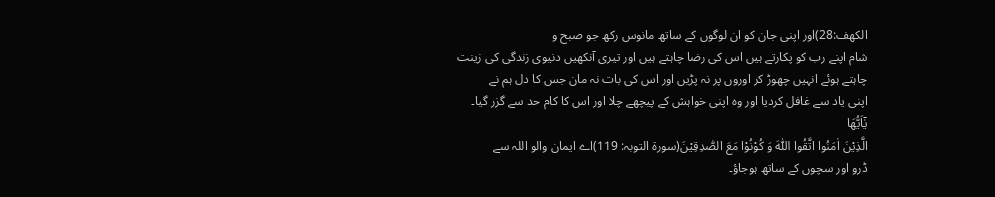الکھف:28)اور اپنی جان کو ان لوگوں کے ساتھ مانوس رکھ جو صبح و
شام اپنے رب کو پکارتے ہیں اس کی رضا چاہتے ہیں اور تیری آنکھیں دنیوی زندگی کی زینت
چاہتے ہوئے انہیں چھوڑ کر اوروں پر نہ پڑیں اور اس کی بات نہ مان جس کا دل ہم نے
اپنی یاد سے غافل کردیا اور وہ اپنی خواہش کے پیچھے چلا اور اس کا کام حد سے گزر گیا۔
یٰۤاَیُّهَا
الَّذِیْنَ اٰمَنُوا اتَّقُوا اللّٰهَ وَ كُوْنُوْا مَعَ الصّٰدِقِیْنَ(سورۃ التوبہ: 119)اے ایمان والو اللہ سے
ڈرو اور سچوں کے ساتھ ہوجاؤ۔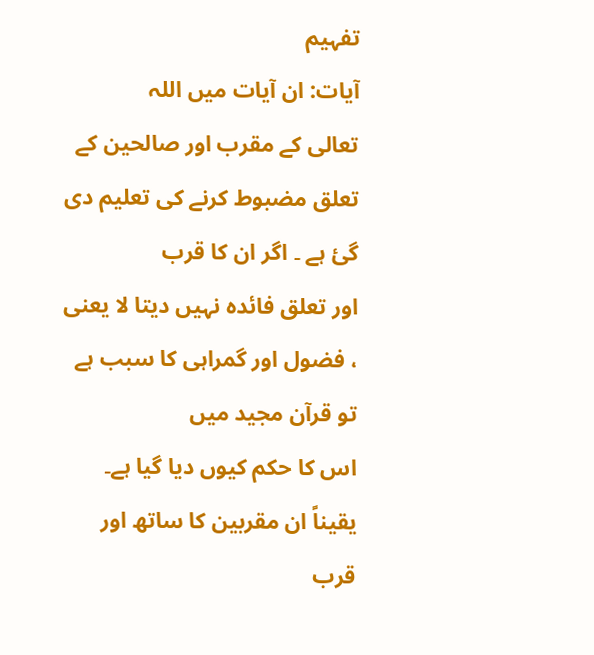تفہیم
آیات: ان آیات میں اللہ
تعالی کے مقرب اور صالحین کے تعلق مضبوط کرنے کی تعلیم دی گئ ہے ۔ اگر ان کا قرب
اور تعلق فائدہ نہیں دیتا لا یعنی ، فضول اور گمراہی کا سبب ہے تو قرآن مجید میں
اس کا حکم کیوں دیا گیا ہے۔ یقیناً ان مقربین کا ساتھ اور قرب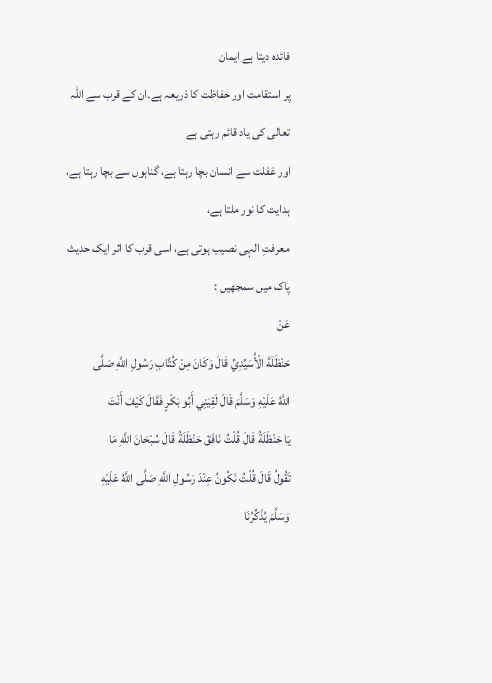فائدہ دیتا ہے ایمان
پر استقامت اور حفاظت کا ذریعہ ہے۔ان کے قرب سے اللہ تعالی کی یاد قائم رہتی ہے
اور غفلت سے انسان بچا رہتا ہے، گناہوں سے بچا رہتا ہے، ہدایت کا نور ملتا ہے،
معرفتِ الہی نصیب ہوتی ہے، اسی قرب کا اثر ایک حدیث پاک میں سمجھیں :
عَنْ
حَنْظَلَةَ الْأُسَيِّدِيِّ قَالَ وَكَانَ مِنْ كُتَّابِ رَسُولِ اللَّهِ صَلَّى
اللَّهُ عَلَيْهِ وَسَلَّمَ قَالَ لَقِيَنِي أَبُو بَكْرٍ فَقَالَ كَيْفَ أَنْتَ
يَا حَنْظَلَةُ قَالَ قُلْتُ نَافَقَ حَنْظَلَةُ قَالَ سُبْحَانَ اللَّهِ مَا
تَقُولُ قَالَ قُلْتُ نَكُونُ عِنْدَ رَسُولِ اللَّهِ صَلَّى اللَّهُ عَلَيْهِ
وَسَلَّمَ يُذَكِّرُنَا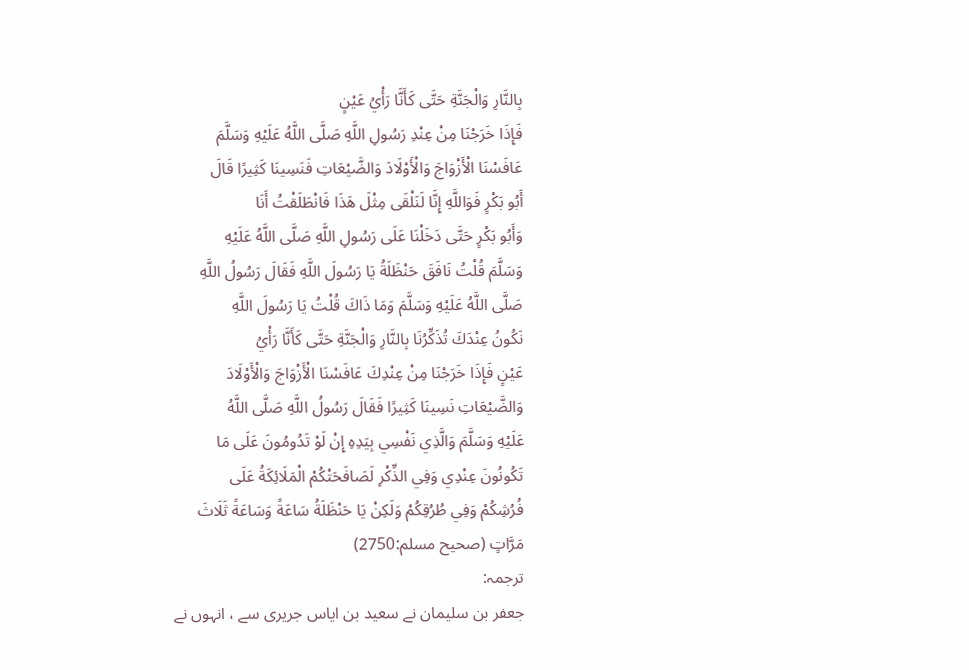بِالنَّارِ وَالْجَنَّةِ حَتَّى كَأَنَّا رَأْيُ عَيْنٍ
فَإِذَا خَرَجْنَا مِنْ عِنْدِ رَسُولِ اللَّهِ صَلَّى اللَّهُ عَلَيْهِ وَسَلَّمَ
عَافَسْنَا الْأَزْوَاجَ وَالْأَوْلَادَ وَالضَّيْعَاتِ فَنَسِينَا كَثِيرًا قَالَ
أَبُو بَكْرٍ فَوَاللَّهِ إِنَّا لَنَلْقَى مِثْلَ هَذَا فَانْطَلَقْتُ أَنَا
وَأَبُو بَكْرٍ حَتَّى دَخَلْنَا عَلَى رَسُولِ اللَّهِ صَلَّى اللَّهُ عَلَيْهِ
وَسَلَّمَ قُلْتُ نَافَقَ حَنْظَلَةُ يَا رَسُولَ اللَّهِ فَقَالَ رَسُولُ اللَّهِ
صَلَّى اللَّهُ عَلَيْهِ وَسَلَّمَ وَمَا ذَاكَ قُلْتُ يَا رَسُولَ اللَّهِ
نَكُونُ عِنْدَكَ تُذَكِّرُنَا بِالنَّارِ وَالْجَنَّةِ حَتَّى كَأَنَّا رَأْيُ
عَيْنٍ فَإِذَا خَرَجْنَا مِنْ عِنْدِكَ عَافَسْنَا الْأَزْوَاجَ وَالْأَوْلَادَ
وَالضَّيْعَاتِ نَسِينَا كَثِيرًا فَقَالَ رَسُولُ اللَّهِ صَلَّى اللَّهُ
عَلَيْهِ وَسَلَّمَ وَالَّذِي نَفْسِي بِيَدِهِ إِنْ لَوْ تَدُومُونَ عَلَى مَا
تَكُونُونَ عِنْدِي وَفِي الذِّكْرِ لَصَافَحَتْكُمْ الْمَلَائِكَةُ عَلَى
فُرُشِكُمْ وَفِي طُرُقِكُمْ وَلَكِنْ يَا حَنْظَلَةُ سَاعَةً وَسَاعَةً ثَلَاثَ
مَرَّاتٍ (صحیح مسلم:2750)
ترجمہ:
جعفر بن سلیمان نے سعید بن ایاس جریری سے ، انہوں نے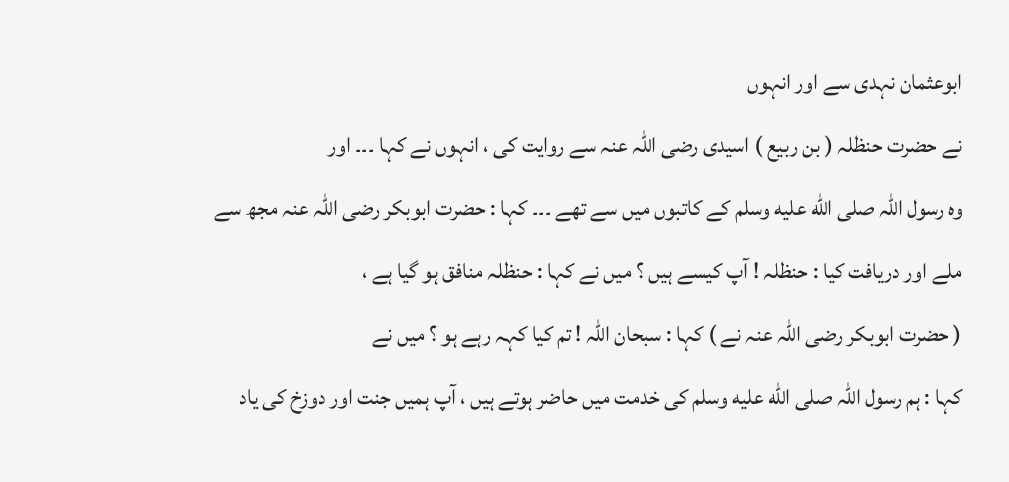ابوعثمان نہدی سے اور انہوں
نے حضرت حنظلہ ( بن ربیع ) اسیدی رضی اللہ عنہ سے روایت کی ، انہوں نے کہا ۔۔۔ اور
وہ رسول اللہ صلى الله عليه وسلم کے کاتبوں میں سے تھے ۔۔۔ کہا : حضرت ابوبکر رضی اللہ عنہ مجھ سے
ملے اور دریافت کیا : حنظلہ ! آپ کیسے ہیں ؟ میں نے کہا : حنظلہ منافق ہو گیا ہے ،
( حضرت ابوبکر رضی اللہ عنہ نے ) کہا : سبحان اللہ ! تم کیا کہہ رہے ہو ؟ میں نے
کہا : ہم رسول اللہ صلى الله عليه وسلم کی خدمت میں حاضر ہوتے ہیں ، آپ ہمیں جنت اور دوزخ کی یاد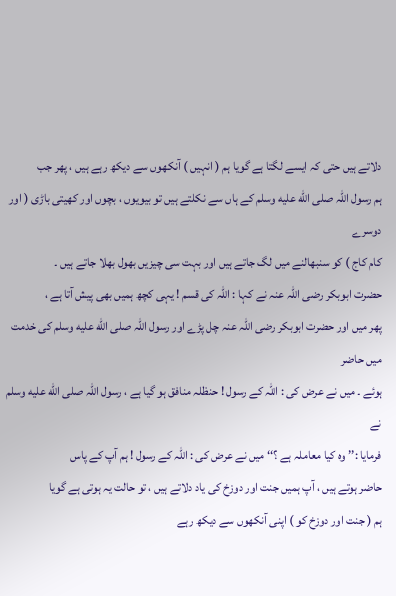دلاتے ہیں حتی کہ ایسے لگتا ہے گویا ہم ( انہیں ) آنکھوں سے دیکھ رہے ہیں ، پھر جب
ہم رسول اللہ صلى الله عليه وسلم کے ہاں سے نکلتے ہیں تو بیویوں ، بچوں اور کھیتی باڑی ( اور دوسرے
کام کاج ) کو سنبھالنے میں لگ جاتے ہیں اور بہت سی چیزیں بھول بھلا جاتے ہیں ۔
حضرت ابوبکر رضی اللہ عنہ نے کہا : اللہ کی قسم ! یہی کچھ ہمیں بھی پیش آتا ہے ،
پھر میں اور حضرت ابوبکر رضی اللہ عنہ چل پڑے اور رسول اللہ صلى الله عليه وسلم کی خدمت میں حاضر
ہوئے ۔ میں نے عرض کی : اللہ کے رسول ! حنظلہ منافق ہو گیا ہے ، رسول اللہ صلى الله عليه وسلم نے
فرمایا :’’ وہ کیا معاملہ ہے ؟‘‘ میں نے عرض کی : اللہ کے رسول ! ہم آپ کے پاس
حاضر ہوتے ہیں ، آپ ہمیں جنت اور دوزخ کی یاد دلاتے ہیں ، تو حالت یہ ہوتی ہے گویا
ہم ( جنت اور دوزخ کو ) اپنی آنکھوں سے دیکھ رہے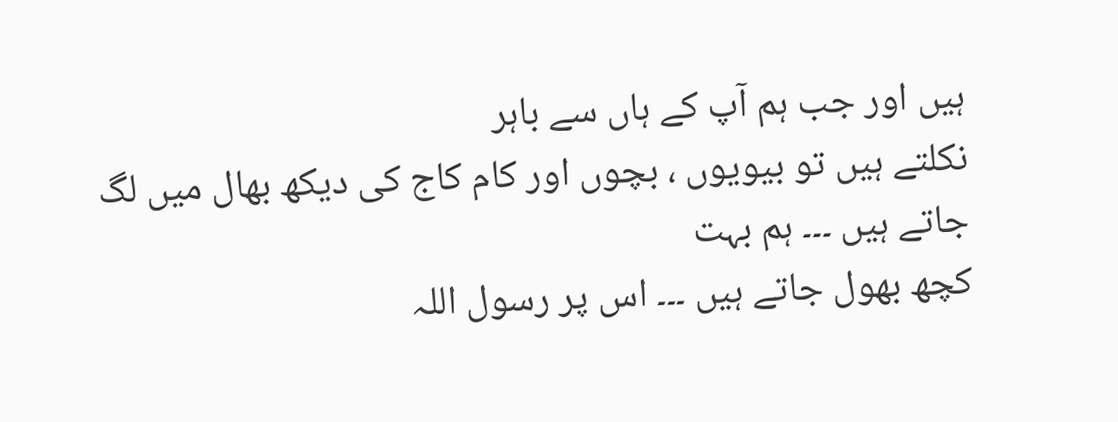ہیں اور جب ہم آپ کے ہاں سے باہر
نکلتے ہیں تو بیویوں ، بچوں اور کام کاج کی دیکھ بھال میں لگ جاتے ہیں ۔۔۔ ہم بہت
کچھ بھول جاتے ہیں ۔۔۔ اس پر رسول اللہ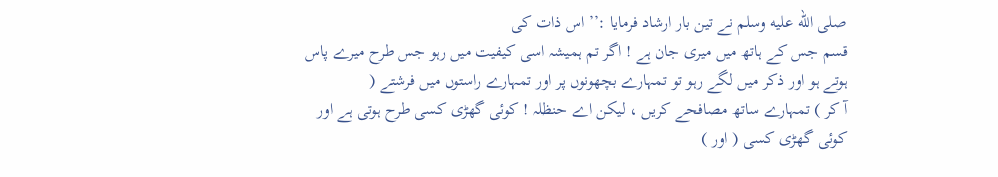صلى الله عليه وسلم نے تین بار ارشاد فرمایا :’’ اس ذات کی
قسم جس کے ہاتھ میں میری جان ہے ! اگر تم ہمیشہ اسی کیفیت میں رہو جس طرح میرے پاس
ہوتے ہو اور ذکر میں لگے رہو تو تمہارے بچھونوں پر اور تمہارے راستوں میں فرشتے (
آ کر ) تمہارے ساتھ مصافحے کریں ، لیکن اے حنظلہ ! کوئی گھڑی کسی طرح ہوتی ہے اور
کوئی گھڑی کسی ( اور )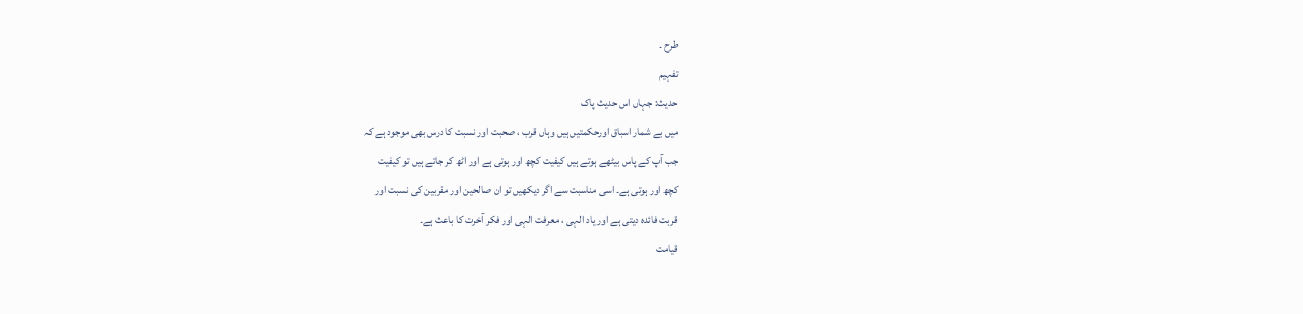طرح ۔
تفہیم
حدیث: جہاں اس حدیث پاک
میں بے شمار اسباق اورحکمتیں ہیں وہاں قرب ، صحبت اور نسبت کا درس بھی موجود ہے کہ
جب آپ کے پاس بیٹھے ہوتے ہیں کیفیت کچھ اور ہوتی ہے اور اٹھ کر جاتے ہیں تو کیفیت
کچھ اور ہوتی ہے۔ اسی مناسبت سے اگر دیکھیں تو ان صالحین اور مقربین کی نسبت اور
قربت فائدہ دیتی ہے اور یاد الہی ، معرفت الہی اور فکر آخرت کا باعث ہے۔
قیامت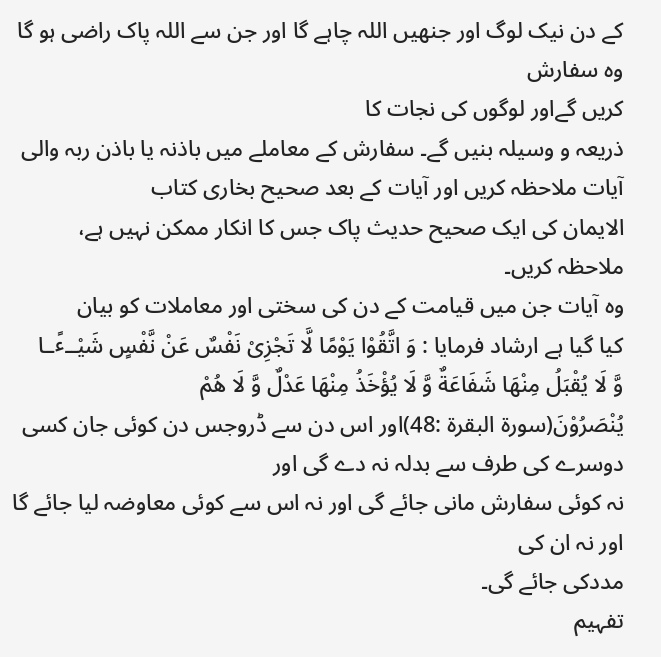کے دن نیک لوگ اور جنھیں اللہ چاہے گا اور جن سے اللہ پاک راضی ہو گا وہ سفارش
کریں گےاور لوگوں کی نجات کا
ذریعہ و وسیلہ بنیں گے۔ سفارش کے معاملے میں باذنہ یا باذن ربہ والی آیات ملاحظہ کریں اور آیات کے بعد صحیح بخاری کتاب
الایمان کی ایک صحیح حدیث پاک جس کا انکار ممکن نہیں ہے، ملاحظہ کریں۔
وہ آیات جن میں قیامت کے دن کی سختی اور معاملات کو بیان
کیا گیا ہے ارشاد فرمایا : وَ اتَّقُوْا یَوْمًا لَّا تَجْزِیْ نَفْسٌ عَنْ نَّفْسٍ شَیْــٴًـا
وَّ لَا یُقْبَلُ مِنْهَا شَفَاعَةٌ وَّ لَا یُؤْخَذُ مِنْهَا عَدْلٌ وَّ لَا هُمْ
یُنْصَرُوْنَ(سورۃ البقرۃ :48)اور اس دن سے ڈروجس دن کوئی جان کسی دوسرے کی طرف سے بدلہ نہ دے گی اور
نہ کوئی سفارش مانی جائے گی اور نہ اس سے کوئی معاوضہ لیا جائے گا اور نہ ان کی
مددکی جائے گی۔
تفہیم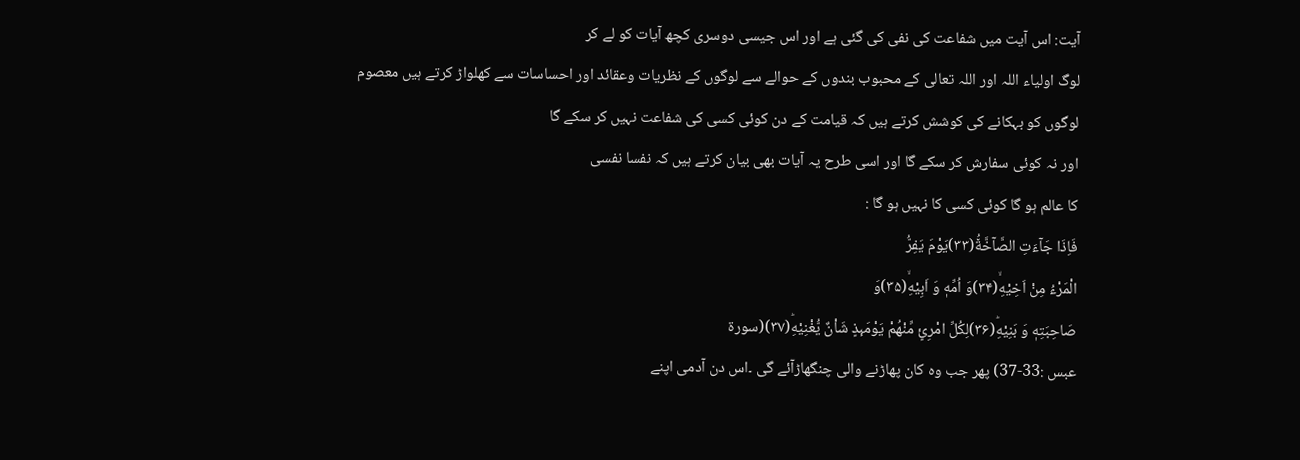آیت: اس آیت میں شفاعت کی نفی کی گئی ہے اور اس جیسی دوسری کچھ آیات کو لے کر
لوگ اولیاء اللہ اور اللہ تعالی کے محبوب بندوں کے حوالے سے لوگوں کے نظریات وعقائد اور احساسات سے کھلواڑ کرتے ہیں معصوم
لوگوں کو بہکانے کی کوشش کرتے ہیں کہ قیامت کے دن کوئی کسی کی شفاعت نہیں کر سکے گا
اور نہ کوئی سفارش کر سکے گا اور اسی طرح یہ آیات بھی بیان کرتے ہیں کہ نفسا نفسی
کا عالم ہو گا کوئی کسی کا نہیں ہو گا :
فَاِذَا جَآءَتِ الصَّآخَّةُ٘(۳۳)یَوْمَ یَفِرُّ
الْمَرْءُ مِنْ اَخِیْهِۙ(۳۴)وَ اُمِّهٖ وَ اَبِیْهِۙ(۳۵)وَ
صَاحِبَتِهٖ وَ بَنِیْهِؕ(۳۶)لِكُلِّ امْرِئٍ مِّنْهُمْ یَوْمَىٕذٍ شَاْنٌ یُّغْنِیْهِؕ(۳۷)(سورۃ
عبس :33-37) پھر جب وہ کان پھاڑنے والی چنگھاڑآئے گی ۔اس دن آدمی اپنے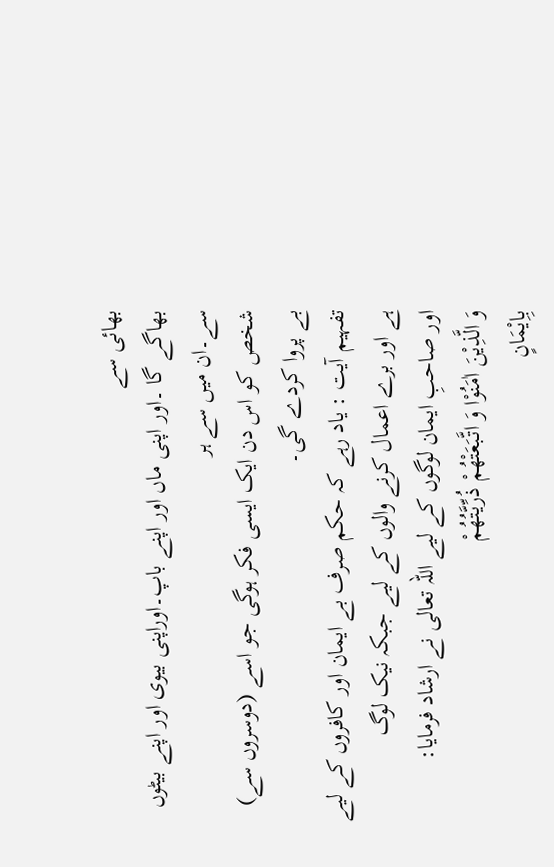بھائی سے
بھاگے گا ۔اور اپنی ماں اور اپنے باپ۔اوراپنی بیوی اور اپنے بیٹوں سے۔ان میں سے ہر
شخص کو اس دن ایک ایسی فکر ہوگی جو اسے (دوسروں سے) بے پروا کردے گی۔
تفہیم آیت : یاد رہے کہ حکم صرف بے ایمان اور کافروں کے لیے ہے اور برے اعمال کرنے والوں کے لیے جبکہ نیک لوگ
اور صاحبِ ایمان لوگوں کے لیے اللہ تعالی نے ارشاد فرمایا:
وَ الَّذِیْنَ اٰمَنُوْا وَ اتَّبَعَتْهُمْ ذُرِّیَّتُهُمْ
بِاِیْمَانٍ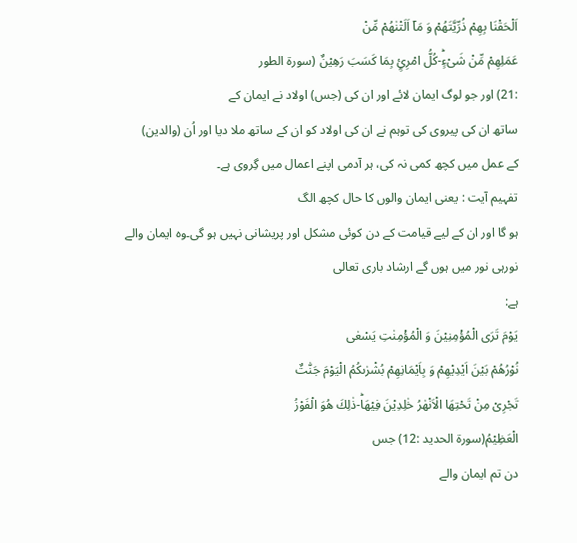اَلْحَقْنَا بِهِمْ ذُرِّیَّتَهُمْ وَ مَاۤ اَلَتْنٰهُمْ مِّنْ
عَمَلِهِمْ مِّنْ شَیْءٍؕ-كُلُّ امْرِئٍۭ بِمَا كَسَبَ رَهِیْنٌ (سورۃ الطور
:21) اور جو لوگ ایمان لائے اور ان کی (جس) اولاد نے ایمان کے
ساتھ ان کی پیروی کی توہم نے ان کی اولاد کو ان کے ساتھ ملا دیا اور اُن (والدین)
کے عمل میں کچھ کمی نہ کی، ہر آدمی اپنے اعمال میں گِروی ہے۔
تفہیم آیت : یعنی ایمان والوں کا حال کچھ الگ
ہو گا اور ان کے لیے قیامت کے دن کوئی مشکل اور پریشانی نہیں ہو گی۔وہ ایمان والے
نورہی نور میں ہوں گے ارشاد باری تعالی
ہے:
یَوْمَ تَرَى الْمُؤْمِنِیْنَ وَ الْمُؤْمِنٰتِ یَسْعٰى
نُوْرُهُمْ بَیْنَ اَیْدِیْهِمْ وَ بِاَیْمَانِهِمْ بُشْرٰىكُمُ الْیَوْمَ جَنّٰتٌ
تَجْرِیْ مِنْ تَحْتِهَا الْاَنْهٰرُ خٰلِدِیْنَ فِیْهَاؕ-ذٰلِكَ هُوَ الْفَوْزُ
الْعَظِیْمُ(سورۃ الحدید :12) جس
دن تم ایمان والے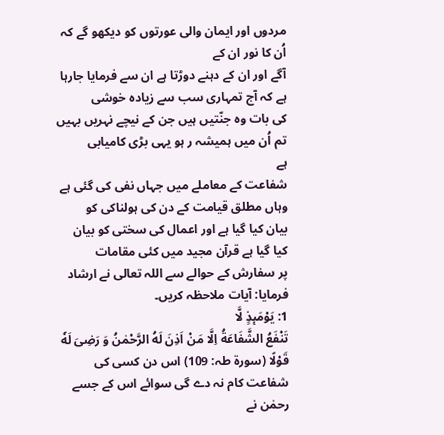مردوں اور ایمان والی عورتوں کو دیکھو گے کہ اُن کا نور ان کے
آگے اور ان کے دہنے دوڑتا ہے ان سے فرمایا جارہا ہے کہ آج تمہاری سب سے زیادہ خوشی
کی بات وہ جنّتیں ہیں جن کے نیچے نہریں بہیں تم اُن میں ہمیشہ ر ہو یہی بڑی کامیابی
ہے
شفاعت کے معاملے میں جہاں نفی کی گئی ہے وہاں مطلق قیامت کے دن کی ہولناکی کو
بیان کیا گیا ہے اور اعمال کی سختی کو بیان کیا گیا ہے قرآن مجید میں کئی مقامات
پر سفارش کے حوالے سے اللہ تعالی نے ارشاد فرمایا: آیات ملاحظہ کریں۔
1: یَوْمَىٕذٍ لَّا
تَنْفَعُ الشَّفَاعَةُ اِلَّا مَنْ اَذِنَ لَهُ الرَّحْمٰنُ وَ رَضِیَ لَهٗ
قَوْلًا (سورۃ طہ: 109) اس دن کسی کی شفاعت کام نہ دے گی سوائے اس کے جسے رحمٰن نے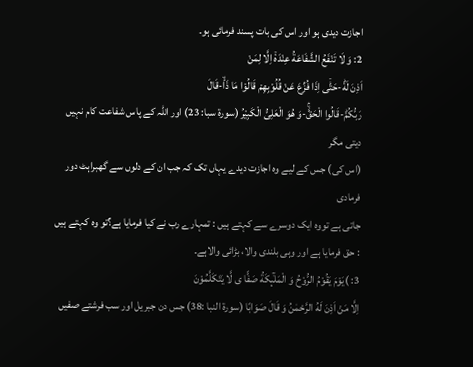اجازت دیدی ہو اور اس کی بات پسند فرمائی ہو۔
2: وَ لَا تَنْفَعُ الشَّفَاعَةُ عِنْدَهٗۤ اِلَّا لِمَنْ
اَذِنَ لَهٗؕ-حَتّٰۤى اِذَا فُزِّعَ عَنْ قُلُوْبِهِمْ قَالُوْا مَا ذَاۙ-قَالَ
رَبُّكُمْؕ-قَالُوا الْحَقَّۚ-وَ هُوَ الْعَلِیُّ الْكَبِیْرُ (سورۃ سبا: 23) اور اللہ کے پاس شفاعت کام نہیں دیتی مگر
(اس کی) جس کے لیے وہ اجازت دیدے یہاں تک کہ جب ان کے دلوں سے گھبراہٹ دور فرمادی
جاتی ہے تووہ ایک دوسرے سے کہتے ہیں : تمہارے رب نے کیا فرمایا ہے؟تو وہ کہتے ہیں
: حق فرمایا ہے اور وہی بلندی والا، بڑائی والاہے۔
3: )یَوْمَ یَقُوْمُ الرُّوْحُ وَ الْمَلٰٓىٕكَةُ صَفًّا ی لَّا یَتَكَلَّمُوْنَ
اِلَّا مَنْ اَذِنَ لَهُ الرَّحْمٰنُ وَ قَالَ صَوَابًا (سورۃ النبا :38) جس دن جبریل اور سب فرشتے صفیں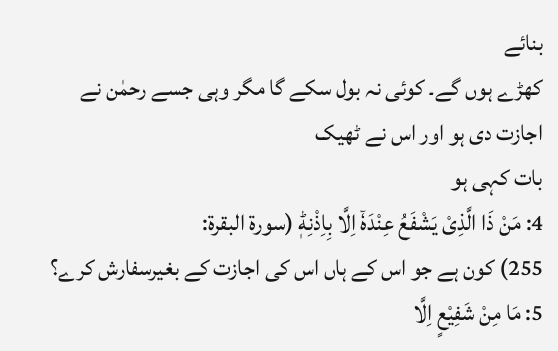بنائے
کھڑے ہوں گے۔ کوئی نہ بول سکے گا مگر وہی جسے رحمٰن نے اجازت دی ہو اور اس نے ٹھیک
بات کہی ہو
4: مَنْ ذَا الَّذِیْ یَشْفَعُ عِنْدَهٗۤ اِلَّا بِاِذْنِهٖؕ (سورۃ البقرۃ:
255) کون ہے جو اس کے ہاں اس کی اجازت کے بغیرسفارش کرے؟
5: مَا مِنْ شَفِیْعٍ اِلَّا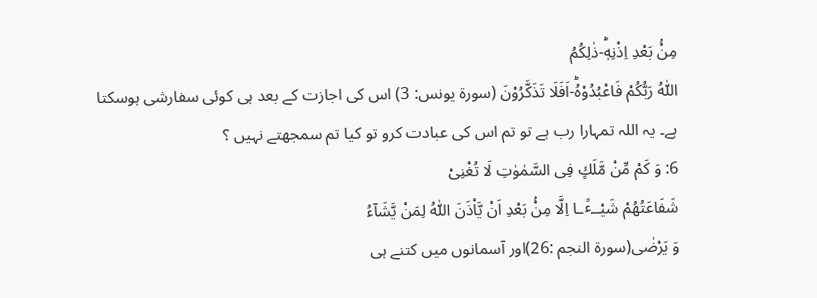مِنْۢ بَعْدِ اِذْنِهٖؕ-ذٰلِكُمُ
اللّٰهُ رَبُّكُمْ فَاعْبُدُوْهُؕ-اَفَلَا تَذَكَّرُوْنَ (سورۃ یونس: 3) اس کی اجازت کے بعد ہی کوئی سفارشی ہوسکتا
ہے۔ یہ اللہ تمہارا رب ہے تو تم اس کی عبادت کرو تو کیا تم سمجھتے نہیں ؟
6: وَ كَمْ مِّنْ مَّلَكٍ فِی السَّمٰوٰتِ لَا تُغْنِیْ
شَفَاعَتُهُمْ شَیْــٴًـا اِلَّا مِنْۢ بَعْدِ اَنْ یَّاْذَنَ اللّٰهُ لِمَنْ یَّشَآءُ
وَ یَرْضٰى(سورۃ النجم :26)اور آسمانوں میں کتنے ہی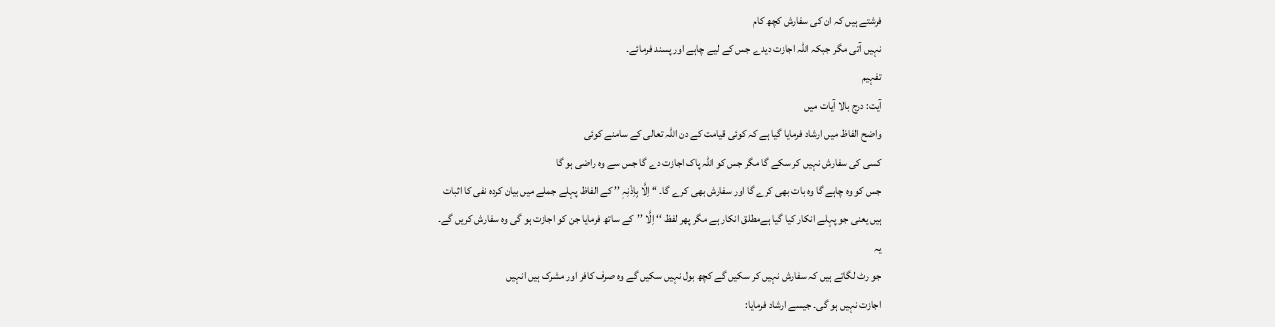فرشتے ہیں کہ ان کی سفارش کچھ کام
نہیں آتی مگر جبکہ اللہ اجازت دیدے جس کے لیے چاہے اور پسند فرمائے۔
تفہیم
آیت: درج بالا آیات میں
واضح الفاظ میں ارشاد فرمایا گیا ہے کہ کوئی قیامت کے دن اللہ تعالی کے سامنے کوئی
کسی کی سفارش نہیں کر سکے گا مگر جس کو اللہ پاک اجازت دے گا جس سے وہ راضی ہو گا
جس کو وہ چاہے گا وہ بات بھی کرے گا اور سفارش بھی کرے گا۔ ‘‘ اِلَّا بِاِذْنِہٖ ’’ کے الفاظ پہلے جملے میں بیان کردہ نفی کا اثبات
ہیں یعنی جو پہلے انکار کیا گیا ہےمطلق انکار ہے مگر پھر لفظ ‘‘ اِلَّا ’’کے ساتھ فرمایا جن کو اجازت ہو گی وہ سفارش کریں گے۔
یہ
جو رٹ لگاتے ہیں کہ سفارش نہیں کر سکیں گے کچھ بول نہیں سکیں گے وہ صرف کافر اور مشرک ہیں انہیں
اجازت نہیں ہو گی۔ جیسے ارشاد فرمایا: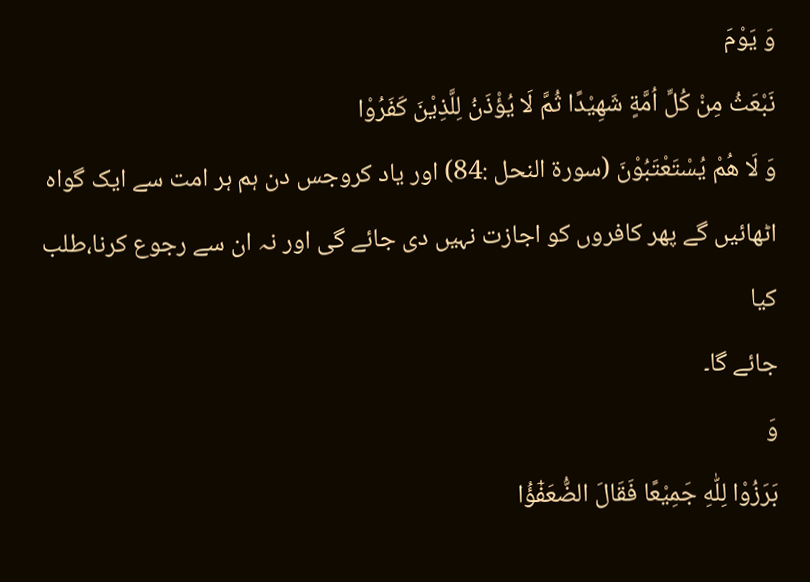وَ یَوْمَ
نَبْعَثُ مِنْ كُلِّ اُمَّةٍ شَهِیْدًا ثُمَّ لَا یُؤْذَنُ لِلَّذِیْنَ كَفَرُوْا
وَ لَا هُمْ یُسْتَعْتَبُوْنَ (سورۃ النحل :84) اور یاد کروجس دن ہم ہر امت سے ایک گواہ
اٹھائیں گے پھر کافروں کو اجازت نہیں دی جائے گی اور نہ ان سے رجوع کرنا،طلب کیا
جائے گا۔
وَ
بَرَزُوْا لِلّٰهِ جَمِیْعًا فَقَالَ الضُّعَفٰٓؤُا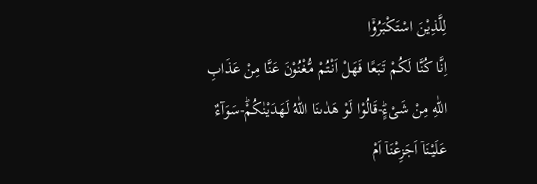لِلَّذِیْنَ اسْتَكْبَرُوْۤا
اِنَّا كُنَّا لَكُمْ تَبَعًا فَهَلْ اَنْتُمْ مُّغْنُوْنَ عَنَّا مِنْ عَذَابِ
اللّٰهِ مِنْ شَیْءٍؕ-قَالُوْا لَوْ هَدٰىنَا اللّٰهُ لَهَدَیْنٰكُمْؕ-سَوَآءٌ
عَلَیْنَاۤ اَجَزِعْنَاۤ اَمْ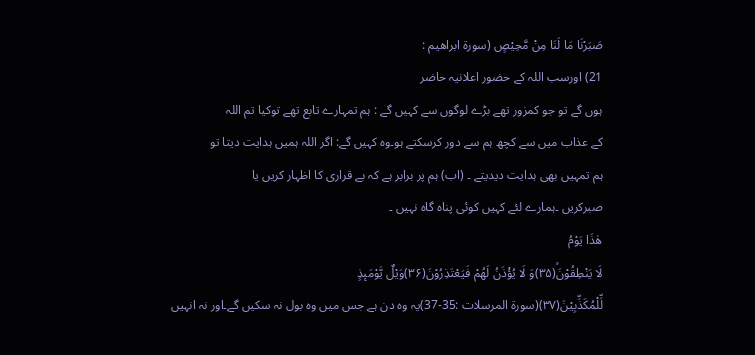صَبَرْنَا مَا لَنَا مِنْ مَّحِیْصٍ (سورۃ ابراھیم :
21) اورسب اللہ کے حضور اعلانیہ حاضر
ہوں گے تو جو کمزور تھے بڑے لوگوں سے کہیں گے : ہم تمہارے تابع تھے توکیا تم اللہ
کے عذاب میں سے کچھ ہم سے دور کرسکتے ہو۔وہ کہیں گے: اگر اللہ ہمیں ہدایت دیتا تو
ہم تمہیں بھی ہدایت دیدیتے ۔ (اب) ہم پر برابر ہے کہ بے قراری کا اظہار کریں یا
صبرکریں ۔ہمارے لئے کہیں کوئی پناہ گاہ نہیں ۔
هٰذَا یَوْمُ
لَا یَنْطِقُوْنَۙ(۳۵)وَ لَا یُؤْذَنُ لَهُمْ فَیَعْتَذِرُوْنَ(۳۶)وَیْلٌ یَّوْمَىٕذٍ
لِّلْمُكَذِّبِیْنَ(۳۷)(سورۃ المرسلات :35-37)یہ وہ دن ہے جس میں وہ بول نہ سکیں گے۔اور نہ انہیں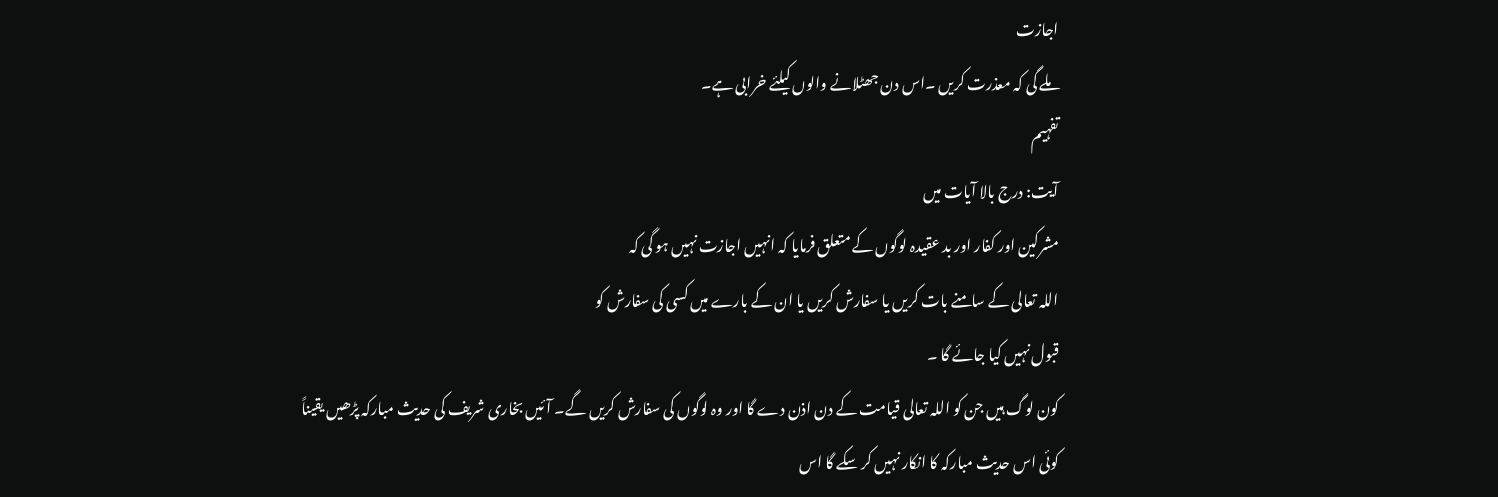اجازت
ملے گی کہ معذرت کریں ۔اس دن جھٹلانے والوں کیلئے خرابی ہے۔
تفہیم
آیت: درج بالا آیات میں
مشرکین اور کفار اور بد عقیدہ لوگوں کے متعلق فرمایا کہ انہیں اجازت نہیں ہو گی کہ
اللہ تعالی کے سامنے بات کریں یا سفارش کریں یا ان کے بارے میں کسی کی سفارش کو
قبول نہیں کیا جائے گا ۔
کون لوگ ہیں جن کو اللہ تعالی قیامت کے دن اذن دے گا اور وہ لوگوں کی سفارش کریں گے۔ آئیں بخاری شریف کی حدیث مبارکہ پڑھیں یقیناً کوئی اس حدیث مبارکہ کا انکار نہیں کر سکے گا اس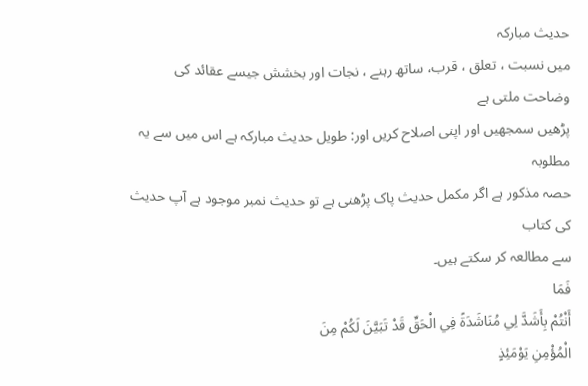حدیث مبارکہ
میں نسبت ، تعلق ، قرب، ساتھ رہنے ، نجات اور بخشش جیسے عقائد کی وضاحت ملتی ہے
پڑھیں سمجھیں اور اپنی اصلاح کریں اور: طویل حدیث مبارکہ ہے اس میں سے یہ مطلوبہ
حصہ مذکور ہے اگر مکمل حدیث پاک پڑھنی ہے تو حدیث نمبر موجود ہے آپ حدیث کی کتاب
سے مطالعہ کر سکتے ہیں۔
فَمَا
أَنْتُمْ بِأَشَدَّ لِي مُنَاشَدَةً فِي الْحَقِّ قَدْ تَبَيَّنَ لَكُمْ مِنَ
الْمُؤْمِنِ يَوْمَئِذٍ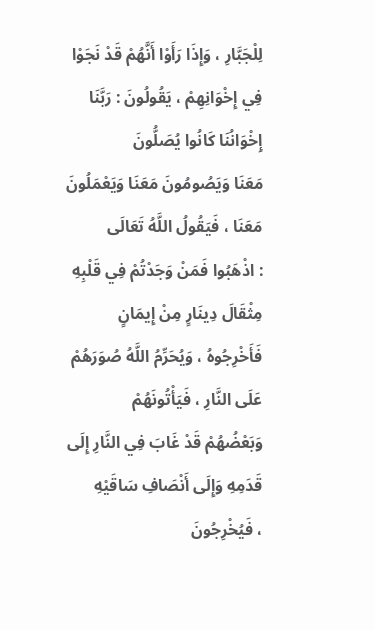لِلْجَبَّارِ ، وَإِذَا رَأَوْا أَنَّهُمْ قَدْ نَجَوْا
فِي إِخْوَانِهِمْ ، يَقُولُونَ : رَبَّنَا إِخْوَانُنَا كَانُوا يُصَلُّونَ
مَعَنَا وَيَصُومُونَ مَعَنَا وَيَعْمَلُونَ مَعَنَا ، فَيَقُولُ اللَّهُ تَعَالَى
: اذْهَبُوا فَمَنْ وَجَدْتُمْ فِي قَلْبِهِ مِثْقَالَ دِينَارٍ مِنْ إِيمَانٍ
فَأَخْرِجُوهُ ، وَيُحَرِّمُ اللَّهُ صُوَرَهُمْ عَلَى النَّارِ ، فَيَأْتُونَهُمْ
وَبَعْضُهُمْ قَدْ غَابَ فِي النَّارِ إِلَى قَدَمِهِ وَإِلَى أَنْصَافِ سَاقَيْهِ
، فَيُخْرِجُونَ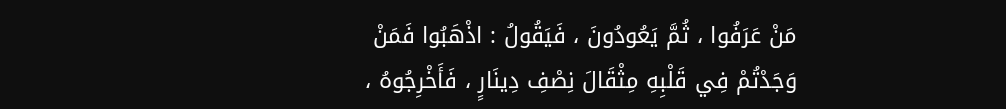مَنْ عَرَفُوا ، ثُمَّ يَعُودُونَ ، فَيَقُولُ : اذْهَبُوا فَمَنْ
وَجَدْتُمْ فِي قَلْبِهِ مِثْقَالَ نِصْفِ دِينَارٍ ، فَأَخْرِجُوهُ ،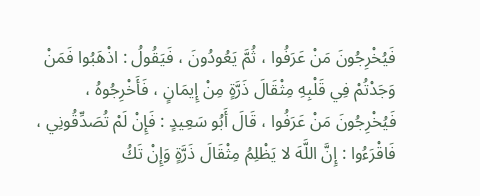فَيُخْرِجُونَ مَنْ عَرَفُوا ، ثُمَّ يَعُودُونَ ، فَيَقُولُ : اذْهَبُوا فَمَنْ
وَجَدْتُمْ فِي قَلْبِهِ مِثْقَالَ ذَرَّةٍ مِنْ إِيمَانٍ ، فَأَخْرِجُوهُ ،
فَيُخْرِجُونَ مَنْ عَرَفُوا ، قَالَ أَبُو سَعِيدٍ : فَإِنْ لَمْ تُصَدِّقُونِي ،
فَاقْرَءُوا : إِنَّ اللَّهَ لا يَظْلِمُ مِثْقَالَ ذَرَّةٍ وَإِنْ تَكُ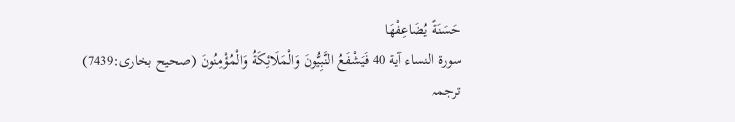حَسَنَةً يُضَاعِفْهَا
سورة النساء آية 40 فَيَشْفَعُ النَّبِيُّونَ وَالْمَلَائِكَةُ وَالْمُؤْمِنُونَ (صحیح بخاری:7439)
ترجمہ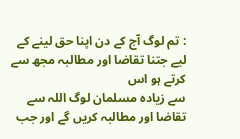: تم لوگ آج کے دن اپنا حق لینے کے لیے جتنا تقاضا اور مطالبہ مجھ سے کرتے ہو اس
سے زیادہ مسلمان لوگ اللہ سے تقاضا اور مطالبہ کریں گے اور جب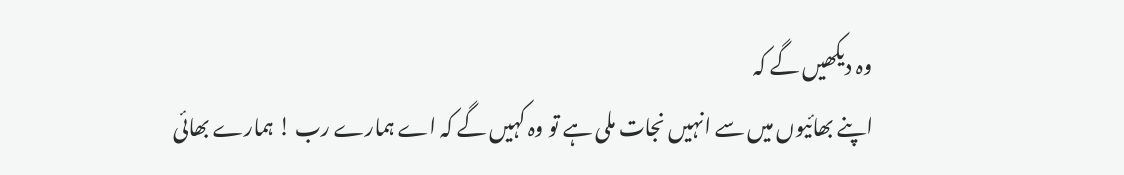وہ دیکھیں گے کہ
اپنے بھائیوں میں سے انہیں نجات ملی ہے تو وہ کہیں گے کہ اے ہمارے رب ! ہمارے بھائی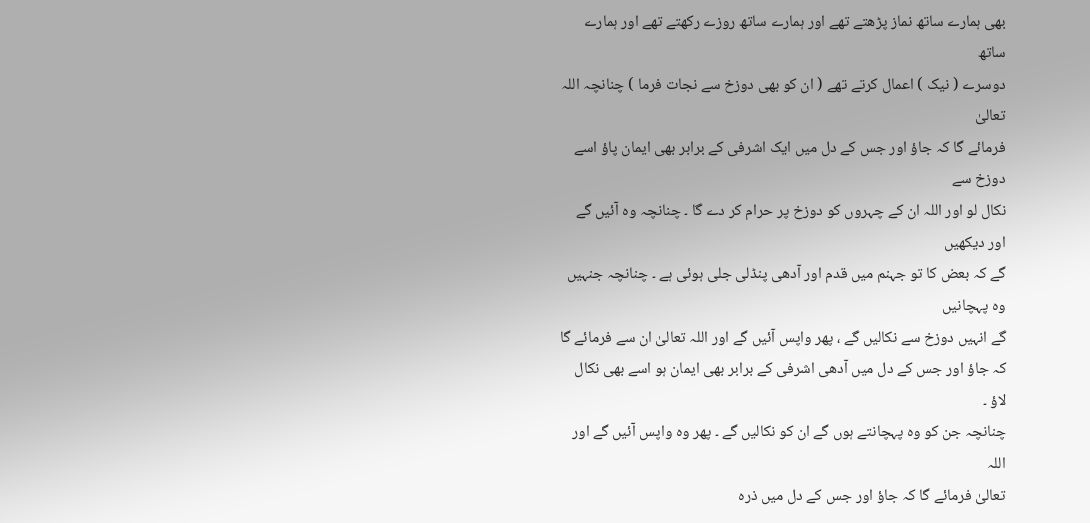بھی ہمارے ساتھ نماز پڑھتے تھے اور ہمارے ساتھ روزے رکھتے تھے اور ہمارے ساتھ
دوسرے ( نیک ) اعمال کرتے تھے ( ان کو بھی دوزخ سے نجات فرما ) چنانچہ اللہ تعالیٰ
فرمائے گا کہ جاؤ اور جس کے دل میں ایک اشرفی کے برابر بھی ایمان پاؤ اسے دوزخ سے
نکال لو اور اللہ ان کے چہروں کو دوزخ پر حرام کر دے گا ۔ چنانچہ وہ آئیں گے اور دیکھیں
گے کہ بعض کا تو جہنم میں قدم اور آدھی پنڈلی جلی ہوئی ہے ۔ چنانچہ جنہیں وہ پہچانیں
گے انہیں دوزخ سے نکالیں گے ، پھر واپس آئیں گے اور اللہ تعالیٰ ان سے فرمائے گا
کہ جاؤ اور جس کے دل میں آدھی اشرفی کے برابر بھی ایمان ہو اسے بھی نکال لاؤ ۔
چنانچہ جن کو وہ پہچانتے ہوں گے ان کو نکالیں گے ۔ پھر وہ واپس آئیں گے اور اللہ
تعالیٰ فرمائے گا کہ جاؤ اور جس کے دل میں ذرہ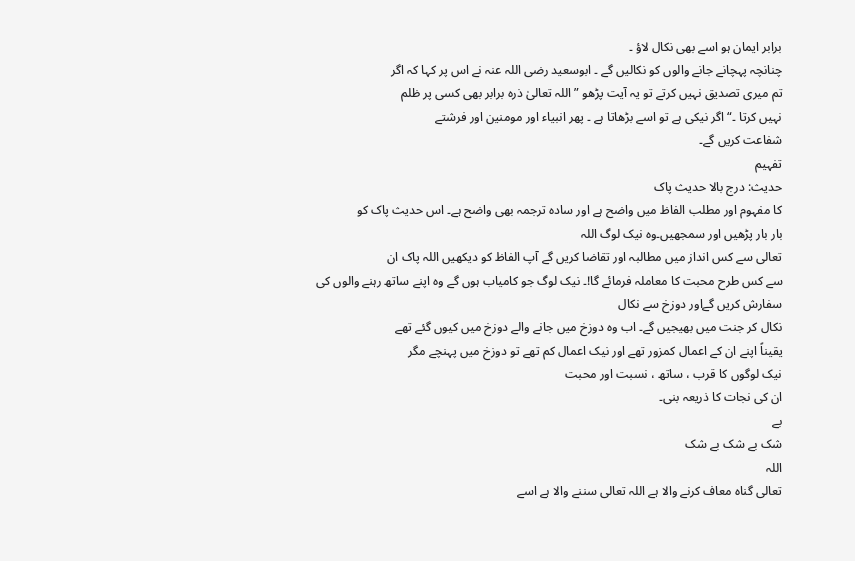برابر ایمان ہو اسے بھی نکال لاؤ ۔
چنانچہ پہچانے جانے والوں کو نکالیں گے ۔ ابوسعید رضی اللہ عنہ نے اس پر کہا کہ اگر
تم میری تصدیق نہیں کرتے تو یہ آیت پڑھو ” اللہ تعالیٰ ذرہ برابر بھی کسی پر ظلم
نہیں کرتا ۔“ اگر نیکی ہے تو اسے بڑھاتا ہے ۔ پھر انبیاء اور مومنین اور فرشتے
شفاعت کریں گے۔
تفہیم
حدیث: درج بالا حدیث پاک
کا مفہوم اور مطلب الفاظ میں واضح ہے اور سادہ ترجمہ بھی واضح ہے۔ اس حدیث پاک کو
بار بار پڑھیں اور سمجھیں۔وہ نیک لوگ اللہ
تعالی سے کس انداز میں مطالبہ اور تقاضا کریں گے آپ الفاظ کو دیکھیں اللہ پاک ان
سے کس طرح محبت کا معاملہ فرمائے گا!۔ نیک لوگ جو کامیاب ہوں گے وہ اپنے ساتھ رہنے والوں کی سفارش کریں گےاور دوزخ سے نکال
نکال کر جنت میں بھیجیں گے۔ اب وہ دوزخ میں جانے والے دوزخ میں کیوں گئے تھے
یقیناً اپنے ان کے اعمال کمزور تھے اور نیک اعمال کم تھے تو دوزخ میں پہنچے مگر
نیک لوگوں کا قرب ، ساتھ ، نسبت اور محبت
ان کی نجات کا ذریعہ بنی۔
بے
شک بے شک بے شک
اللہ
تعالی گناہ معاف کرنے والا ہے اللہ تعالی سننے والا ہے اسے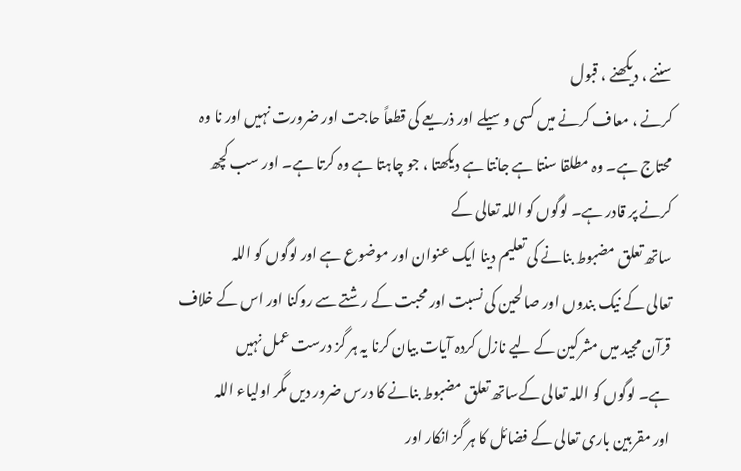سننے ، دیکھنے ، قبول
کرنے ، معاف کرنے میں کسی وسیلے اور ذریعے کی قطعاً حاجت اور ضرورت نہیں اور نا وہ
محتاج ہے۔ وہ مطلقا سنتا ہے جانتا ہے دیکھتا ، جو چاہتا ہے وہ کرتا ہے۔ اور سب کچھ
کرنے پر قادر ہے۔ لوگوں کو اللہ تعالی کے
ساتھ تعلق مضبوط بنانے کی تعلیم دینا ایک عنوان اور موضوع ہے اور لوگوں کو اللہ
تعالی کے نیک بندوں اور صالحین کی نسبت اور محبت کے رشتے سے روکنا اور اس کے خلاف
قرآن مجید میں مشرکین کے لیے نازل کردہ آیات بیان کرنا یہ ہر گز درست عمل نہیں
ہے۔ لوگوں کو اللہ تعالی کےساتھ تعلق مضبوط بنانے کا درس ضرور دیں مگر اولیاء اللہ
اور مقربین باری تعالی کے فضائل کا ہر گز انکار اور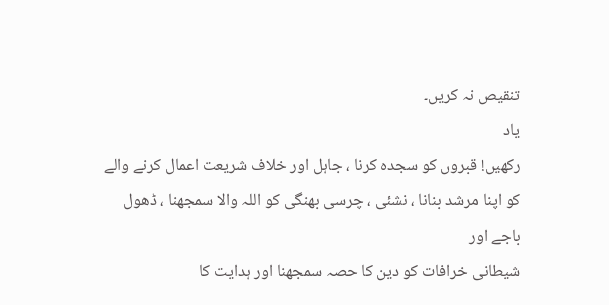تنقیص نہ کریں۔
یاد
رکھیں! قبروں کو سجدہ کرنا ، جاہل اور خلاف شریعت اعمال کرنے والے
کو اپنا مرشد بنانا ، نشئی ، چرسی بھنگی کو اللہ والا سمجھنا ، ڈھول باجے اور
شیطانی خرافات کو دین کا حصہ سمجھنا اور ہدایت کا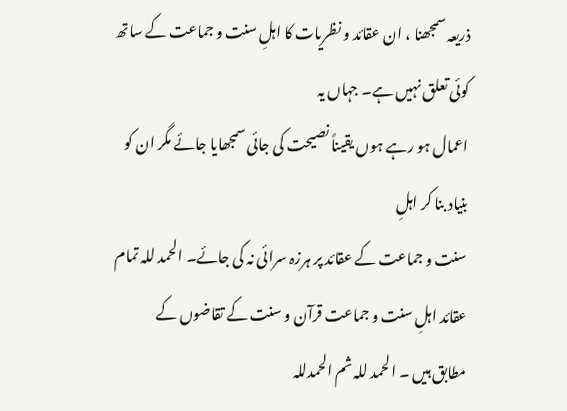ذریعہ سمجھنا ، ان عقائد و نظریات کا اہلِ سنت و جماعت کے ساتھ کوئی تعلق نہیں ہے۔ جہاں یہ
اعمال ہو رہے ہوں یقیناً نصیحت کی جائی سمجھایا جائے مگر ان کو بنیاد بنا کر اہلِ
سنت و جماعت کے عقائد پر ہرزہ سرائی نہ کی جائے۔ الحمد للہ تمام عقائد اہلِ سنت و جماعت قرآن و سنت کے تقاضوں کے
مطابق ہیں ۔ الحمد للہ ثم الحمدللہ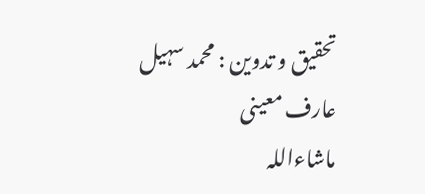تحقیق و تدوین : محمد سہیل عارف معینی
ماشاءاللہ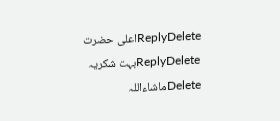ReplyDeleteاعلی حضرت
ReplyDeleteبہت شکریہ
Deleteماشاءاللہ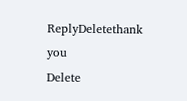ReplyDeletethank you
Delete